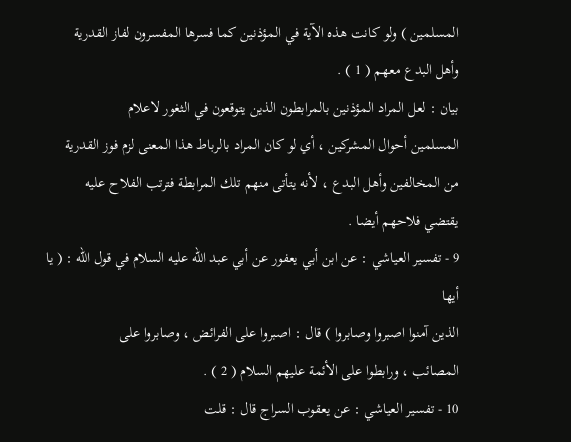المسلمين ) ولو كانت هذه الآية في المؤذنين كما فسرها المفسرون لفاز القدرية
وأهل البدع معهم ( 1 ) .
بيان : لعل المراد المؤذنين بالمرابطون الذين يتوقعون في الثغور لاعلام
المسلمين أحوال المشركين ، أي لو كان المراد بالرباط هذا المعنى لزم فوز القدرية
من المخالفين وأهل البدع ، لأنه يتأتى منهم تلك المرابطة فترتب الفلاح عليه
يقتضي فلاحهم أيضا .
9 - تفسير العياشي : عن ابن أبي يعفور عن أبي عبد الله عليه السلام في قول الله : ( يا أيها
الذين آمنوا اصبروا وصابروا ) قال : اصبروا على الفرائض ، وصابروا على
المصائب ، ورابطوا على الأئمة عليهم السلام ( 2 ) .
10 - تفسير العياشي : عن يعقوب السراج قال : قلت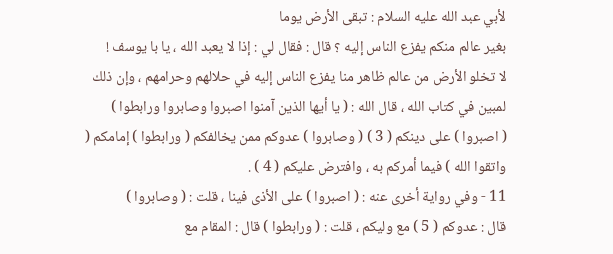لأبي عبد الله عليه السلام : تبقى الأرض يوما
بغير عالم منكم يفزع الناس إليه ؟ قال : فقال لي : إذا لا يعبد الله ، يا با يوسف !
لا تخلو الأرض من عالم ظاهر منا يفزع الناس إليه في حلالهم وحرامهم ، وإن ذلك
لمبين في كتاب الله ، قال الله : ( يا أيها الذين آمنوا اصبروا وصابروا ورابطوا )
( اصبروا ) على دينكم ( 3 ) ( وصابروا ) عدوكم ممن يخالفكم ( ورابطوا ) إمامكم (
واتقوا الله ) فيما أمركم به ، وافترض عليكم ( 4 ) .
11 - وفي رواية أخرى عنه : ( اصبروا ) على الأذى فينا ، قلت : ( وصابروا )
قال : عدوكم ( 5 ) مع وليكم ، قلت : ( ورابطوا ) قال : المقام مع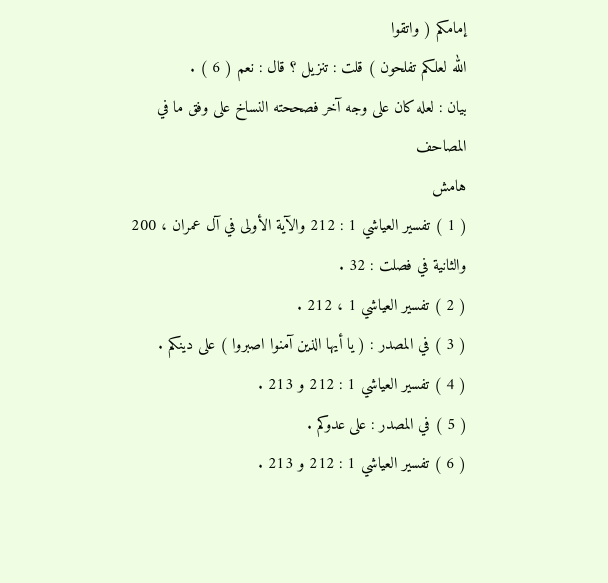إمامكم ( واتقوا
الله لعلكم تفلحون ) قلت : تنزيل ؟ قال : نعم ( 6 ) .
بيان : لعله كان على وجه آخر فصححته النساخ على وفق ما في المصاحف
هامش
( 1 ) تفسير العياشي 1 : 212 والآية الأولى في آل عمران ، 200 والثانية في فصلت : 32 .
( 2 ) تفسير العياشي 1 ، 212 .
( 3 ) في المصدر : ( يا أيها الذين آمنوا اصبروا ) على دينكم .
( 4 ) تفسير العياشي 1 : 212 و 213 .
( 5 ) في المصدر : على عدوكم .
( 6 ) تفسير العياشي 1 : 212 و 213 .